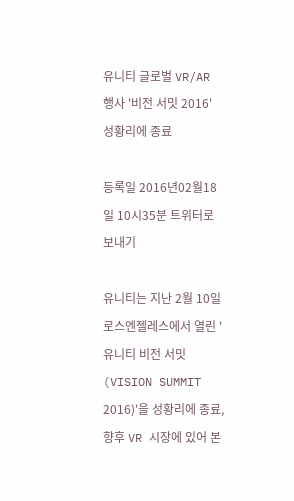유니티 글로벌 VR/AR 행사 '비전 서밋 2016' 성황리에 종료

등록일 2016년02월18일 10시35분 트위터로 보내기

유니티는 지난 2월 10일 로스엔젤레스에서 열린 '유니티 비전 서밋(VISION SUMMIT 2016)'을 성황리에 종료, 향후 VR 시장에 있어 본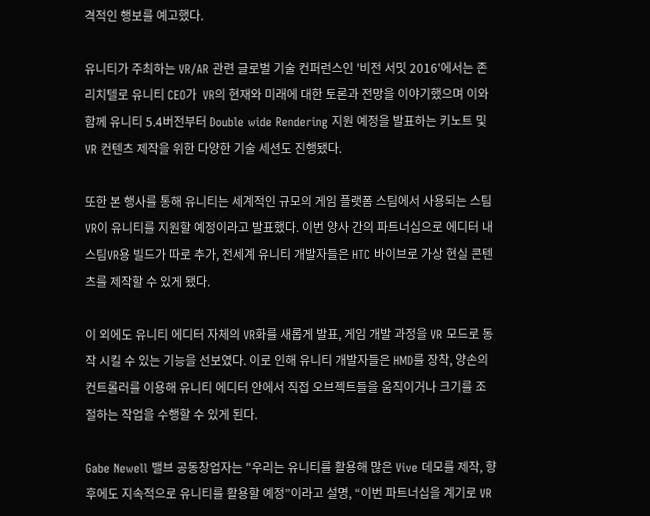격적인 행보를 예고했다.

유니티가 주최하는 VR/AR 관련 글로벌 기술 컨퍼런스인 '비전 서밋 2016'에서는 존 리치텔로 유니티 CEO가  VR의 현재와 미래에 대한 토론과 전망을 이야기했으며 이와 함께 유니티 5.4버전부터 Double wide Rendering 지원 예정을 발표하는 키노트 및 VR 컨텐츠 제작을 위한 다양한 기술 세션도 진행됐다.

또한 본 행사를 통해 유니티는 세계적인 규모의 게임 플랫폼 스팀에서 사용되는 스팀VR이 유니티를 지원할 예정이라고 발표했다. 이번 양사 간의 파트너십으로 에디터 내 스팀VR용 빌드가 따로 추가, 전세계 유니티 개발자들은 HTC 바이브로 가상 현실 콘텐츠를 제작할 수 있게 됐다.

이 외에도 유니티 에디터 자체의 VR화를 새롭게 발표, 게임 개발 과정을 VR 모드로 동작 시킬 수 있는 기능을 선보였다. 이로 인해 유니티 개발자들은 HMD를 장착, 양손의 컨트롤러를 이용해 유니티 에디터 안에서 직접 오브젝트들을 움직이거나 크기를 조절하는 작업을 수행할 수 있게 된다.

Gabe Newell 밸브 공동창업자는 "우리는 유니티를 활용해 많은 Vive 데모를 제작, 향후에도 지속적으로 유니티를 활용할 예정”이라고 설명, “이번 파트너십을 계기로 VR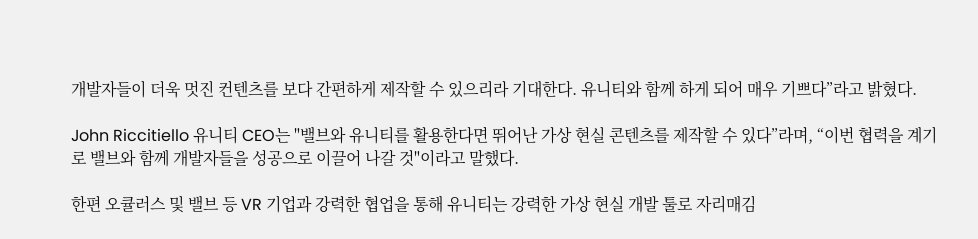개발자들이 더욱 멋진 컨텐츠를 보다 간편하게 제작할 수 있으리라 기대한다. 유니티와 함께 하게 되어 매우 기쁘다”라고 밝혔다.

John Riccitiello 유니티 CEO는 "밸브와 유니티를 활용한다면 뛰어난 가상 현실 콘텐츠를 제작할 수 있다”라며, “이번 협력을 계기로 밸브와 함께 개발자들을 성공으로 이끌어 나갈 것"이라고 말했다.

한편 오큘러스 및 밸브 등 VR 기업과 강력한 협업을 통해 유니티는 강력한 가상 현실 개발 툴로 자리매김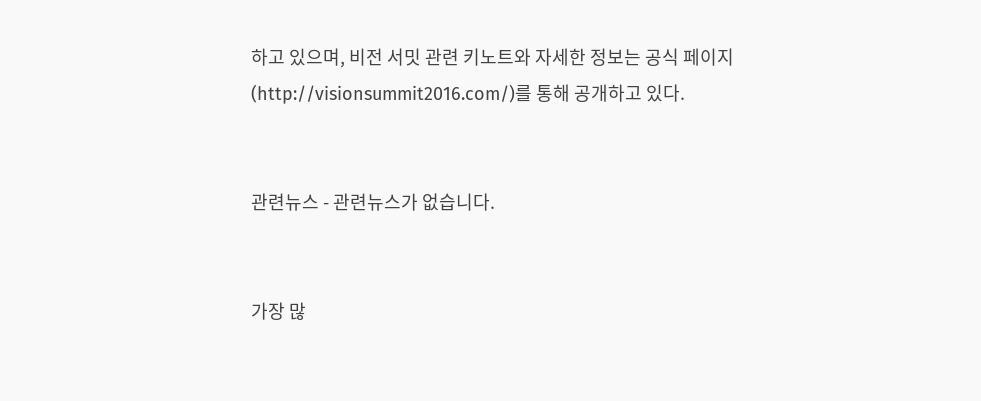하고 있으며, 비전 서밋 관련 키노트와 자세한 정보는 공식 페이지(http://visionsummit2016.com/)를 통해 공개하고 있다.


관련뉴스 - 관련뉴스가 없습니다.


가장 많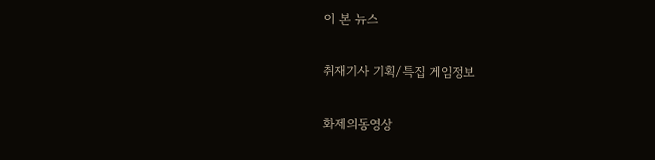이 본 뉴스

취재기사 기획/특집 게임정보

화제의동영상